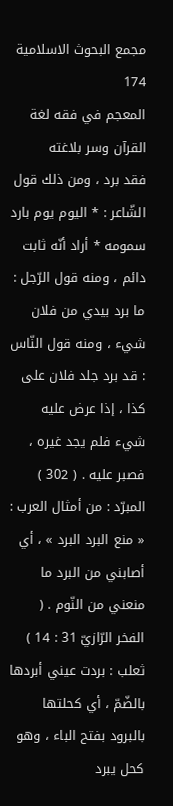مجمع البحوث الاسلامية
174
المعجم في فقه لغة القرآن وسر بلاغته
فقد برد ، ومن ذلك قول الشّاعر : * اليوم يوم بارد سمومه * أراد أنّه ثابت دائم ، ومنه قول الرّجل : ما برد بيدي من فلان شيء ، ومنه قول النّاس : قد برد جلد فلان على كذا ، إذا عرض عليه شيء فلم يجد غيره ، فصبر عليه . ( 302 ) المبرّد : من أمثال العرب : « منع البرد البرد » ، أي أصابني من البرد ما منعني من النّوم . ( الفخر الرّازيّ 31 : 14 ) ثعلب : بردت عيني أبردها بالضّمّ ، أي كحلتها بالبرود بفتح الباء ، وهو كحل يبرد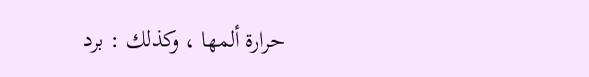حرارة ألمها ، وكذلك : برد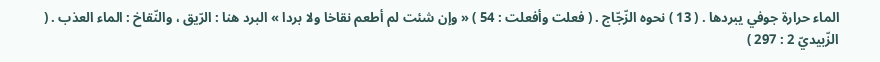الماء حرارة جوفي يبردها . ( 13 ) نحوه الزّجّاج . ( فعلت وأفعلت : 54 ) « وإن شئت لم أطعم نقاخا ولا بردا » البرد هنا : الرّيق ، والنّقاخ : الماء العذب . ( الزّبيديّ 2 : 297 )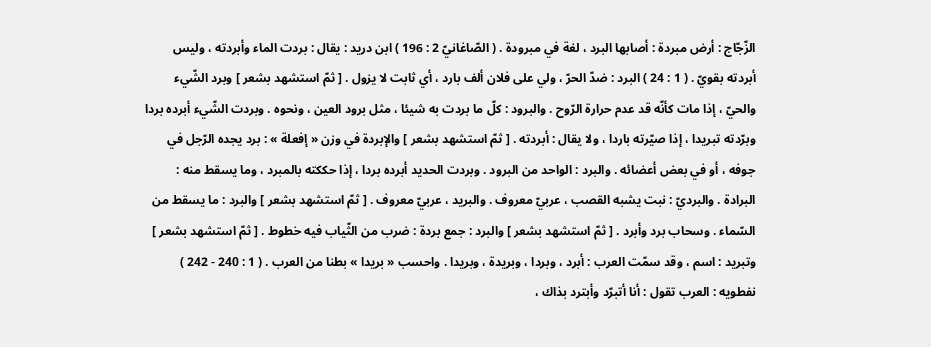الزّجّاج : أرض مبردة : أصابها البرد ، لغة في مبرودة . ( الصّاغانيّ 2 : 196 ) ابن دريد : يقال : بردت الماء وأبردته ، وليس أبردته بقويّ . ( 1 : 24 ) البرد : ضدّ الحرّ ، ولي على فلان ألف بارد ، أي ثابت لا يزول . [ ثمّ استشهد بشعر ] وبرد الشّيء والحيّ ، إذا مات كأنّه قد عدم حرارة الرّوح . والبرود : كلّ ما بردت به شيئا ، مثل برود العين ، ونحوه . وبردت الشّيء أبرده بردا وبرّدته تبريدا ، إذا صيّرته باردا ، ولا يقال : أبردته . [ ثمّ استشهد بشعر ] والإبردة في وزن « إفعلة » : برد يجده الرّجل في جوفه ، أو في بعض أعضائه . والبرد : الواحد من البرود . وبردت الحديد أبرده بردا ، إذا حككته بالمبرد ، وما يسقط منه : البرادة . والبرديّ : نبت يشبه القصب ، عربيّ معروف . والبريد ، عربيّ معروف . [ ثمّ استشهد بشعر ] والبرد : ما يسقط من السّماء . وسحاب برد وأبرد . [ ثمّ استشهد بشعر ] والبرد : جمع بردة : ضرب من الثّياب فيه خطوط . [ ثمّ استشهد بشعر ] وتبريد : اسم ، وقد سمّت العرب : أبرد ، وبردا ، وبريدة ، وبريدا . واحسب « بريدا » بطنا من العرب . ( 1 : 240 - 242 ) نفطويه : العرب تقول : أنا أتبرّد وأبترد بذاك ،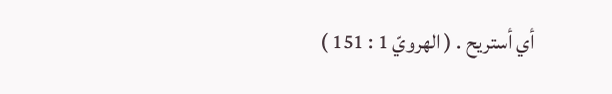أي أستريح . ( الهرويّ 1 : 151 )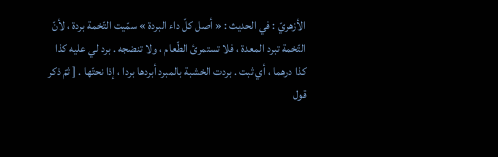الأزهريّ : في الحديث : « أصل كلّ داء البردة » سمّيت التّخمة بردة ، لأنّ التّخمة تبرد المعدة ، فلا تستمرئ الطّعام ، ولا تنضجه . برد لي عليه كذا كذا درهما ، أي ثبت . بردت الخشبة بالمبرد أبردها بردا ، إذا نحتّها . [ ثمّ ذكر قول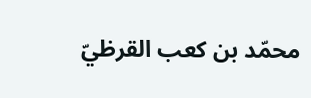محمّد بن كعب القرظيّ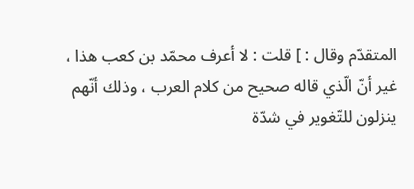المتقدّم وقال : ] قلت : لا أعرف محمّد بن كعب هذا ، غير أنّ الّذي قاله صحيح من كلام العرب ، وذلك أنّهم ينزلون للتّغوير في شدّة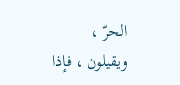الحرّ ، ويقيلون ، فإذا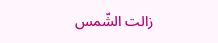زالت الشّمس